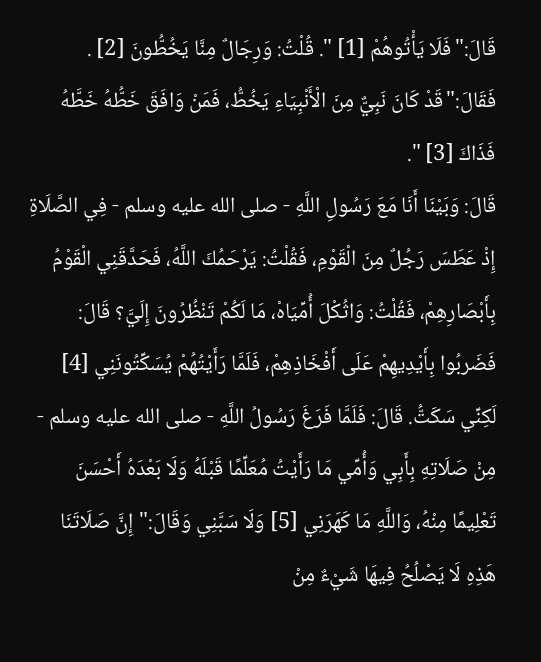قَالَ:"فَلَا يَأْتُوهُمْ [1] ". قُلْتُ: وَرِجَالٌ مِنَّا يَخُطُّونَ [2] . فَقَالَ:"قَدْ كَانَ نَبِيٌّ مِنَ الْأَنْبِيَاءِ يَخُطُّ، فَمَنْ وَافَقَ خَطُّهُ خَطَّهُ فَذَاكَ [3] ".
قَالَ: وَبَيْنَا أَنَا مَعَ رَسُولِ اللَّهِ - صلى الله عليه وسلم - فِي الصَّلَاةِ إِذْ عَطَسَ رَجُلٌ مِنَ الْقَوْمِ، فَقُلْتُ: يَرْحَمُكَ اللَّهُ، فَحَدَّقَنِي الْقَوْمُ بِأَبْصَارِهِمْ، فَقُلْتُ: وَاثُكْلَ أُمِّيَاهْ، مَا لَكُمْ تَنْظُرُونَ إِلَيَّ؟ قَالَ: فَضَربُوا بِأَيْدِيهِمْ عَلَى أَفْخَاذِهِمْ، فَلَمَّا رَأَيْتُهُمْ يُسَكِّتُونَنِي [4] لَكِنِّي سَكَتُّ. قَالَ: فَلَمَّا فَرَغَ رَسُولُ اللَّهِ - صلى الله عليه وسلم - مِنْ صَلَاتِهِ بِأَبِي وَأُمِّي مَا رَأَيْتُ مُعَلِّمًا قَبْلَهُ وَلَا بَعْدَهُ أَحْسَنَ تَعْلِيمًا مِنْهُ، وَاللَّهِ مَا كَهَرَنِي [5] وَلَا سَبَّنِي وَقَالَ:"إِنَّ صَلَاتَنَا هَذِهِ لَا يَصْلُحُ فِيهَا شَيْءٌ مِنْ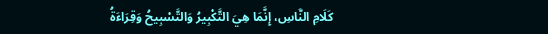كَلَامِ النَّاسِ، إِنَّمَا هِيَ التَّكْبِيرُ وَالتَّسْبِيحُ وَقِرَاءَةُ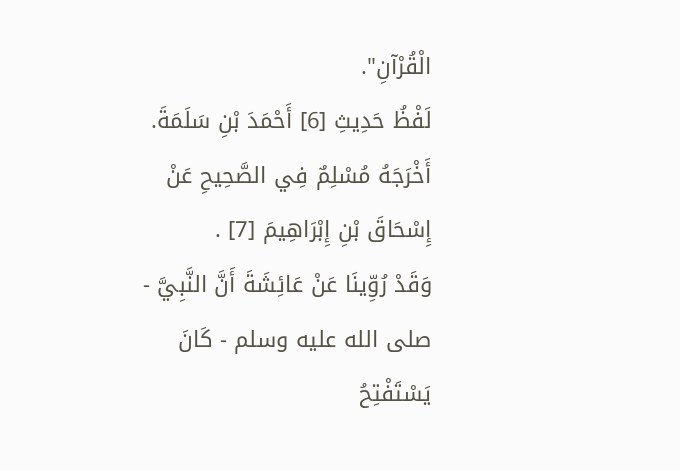الْقُرْآنِ".
لَفْظُ حَدِيثِ [6] أَحْمَدَ بْنِ سَلَمَةَ.
أَخْرَجَهُ مُسْلِمٌ فِي الصَّحِيحِ عَنْ إِسْحَاقَ بْنِ إِبْرَاهِيمَ [7] .
وَقَدْ رُوِّينَا عَنْ عَائِشَةَ أَنَّ النَّبِيَّ - صلى الله عليه وسلم - كَانَ يَسْتَفْتِحُ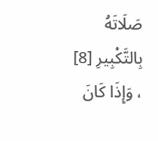صَلَاتَهُ بِالتَّكْبِيرِ [8] ، وَإِذَا كَانَ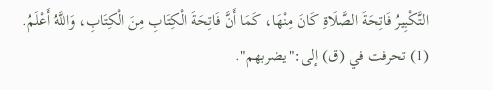التَّكْبِيرُ فَاتِحَةَ الصَّلَاةِ كَانَ مِنْهَا، كَمَا أَنَّ فَاتِحَةَ الْكِتَابِ مِنَ الْكِتَابِ، وَاللَّهُ أَعْلَمُ.
(1) تحرفت في (ق) إلى:"يضربهم".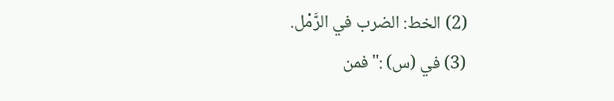(2) الخط: الضرب في الرَّمْل.
(3) في (س) :"فمن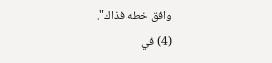وافق خطه فذاك".
(4) في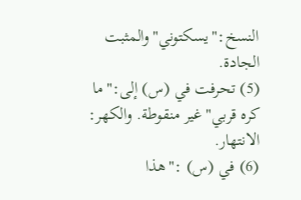النسخ:"يسكتوني"والمثبت الجادة.
(5) تحرفت في (س) إلى:"ما كره قربي"غير منقوطة. والكهر: الانتهار.
(6) في (س) :"هذا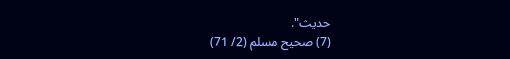حديث".
(7) صحيح مسلم (2/ 71)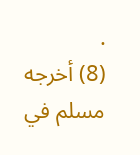.
(8) أخرجه مسلم في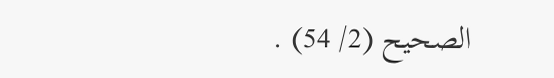الصحيح (2/ 54) .